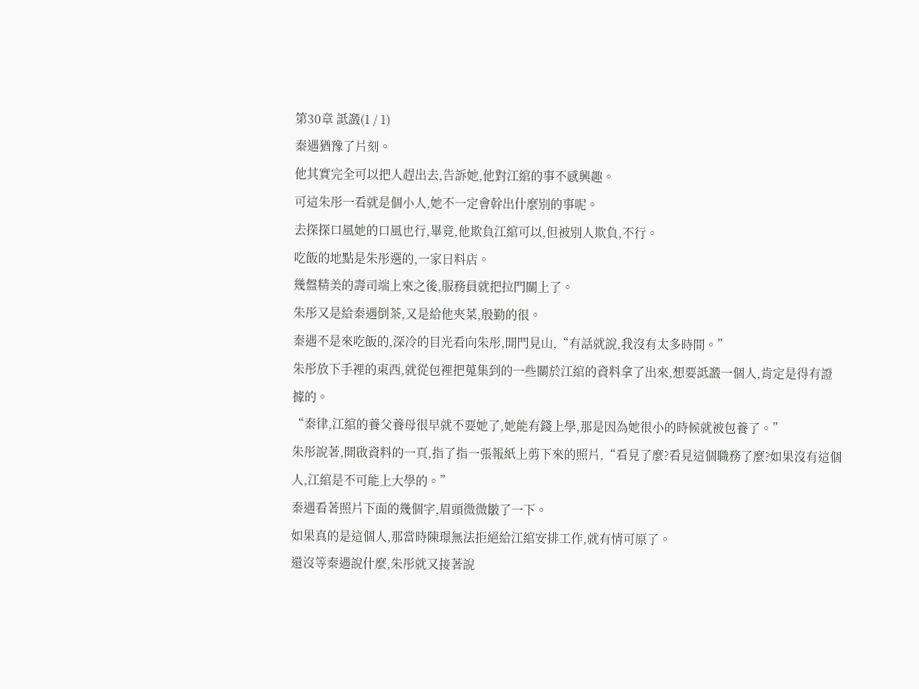第30章 詆譭(1 / 1)
秦遇猶豫了片刻。
他其實完全可以把人趕出去,告訴她,他對江綰的事不感興趣。
可這朱彤一看就是個小人,她不一定會幹出什麼別的事呢。
去探探口風她的口風也行,畢竟,他欺負江綰可以,但被別人欺負,不行。
吃飯的地點是朱彤選的,一家日料店。
幾盤精美的壽司端上來之後,服務員就把拉門關上了。
朱彤又是給秦遇倒茶,又是給他夾菜,殷勤的很。
秦遇不是來吃飯的,深冷的目光看向朱彤,開門見山,“有話就說,我沒有太多時間。”
朱彤放下手裡的東西,就從包裡把蒐集到的一些關於江綰的資料拿了出來,想要詆譭一個人,肯定是得有證據的。
“秦律,江綰的養父養母很早就不要她了,她能有錢上學,那是因為她很小的時候就被包養了。”
朱彤說著,開啟資料的一頁,指了指一張報紙上剪下來的照片,“看見了麼?看見這個職務了麼?如果沒有這個人,江綰是不可能上大學的。”
秦遇看著照片下面的幾個字,眉頭微微皺了一下。
如果真的是這個人,那當時陳璟無法拒絕給江綰安排工作,就有情可原了。
還沒等秦遇說什麼,朱彤就又接著說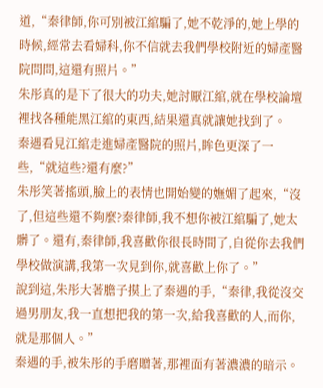道,“秦律師,你可別被江綰騙了,她不乾淨的,她上學的時候,經常去看婦科,你不信就去我們學校附近的婦產醫院問問,這還有照片。”
朱彤真的是下了很大的功夫,她討厭江綰,就在學校論壇裡找各種能黑江綰的東西,結果還真就讓她找到了。
秦遇看見江綰走進婦產醫院的照片,眸色更深了一些,“就這些?還有麼?”
朱彤笑著搖頭,臉上的表情也開始變的嫵媚了起來,“沒了,但這些還不夠麼?秦律師,我不想你被江綰騙了,她太髒了。還有,秦律師,我喜歡你很長時間了,自從你去我們學校做演講,我第一次見到你,就喜歡上你了。”
說到這,朱彤大著膽子摸上了秦遇的手,“秦律,我從沒交過男朋友,我一直想把我的第一次,給我喜歡的人,而你,就是那個人。”
秦遇的手,被朱彤的手磨贈著,那裡面有著濃濃的暗示。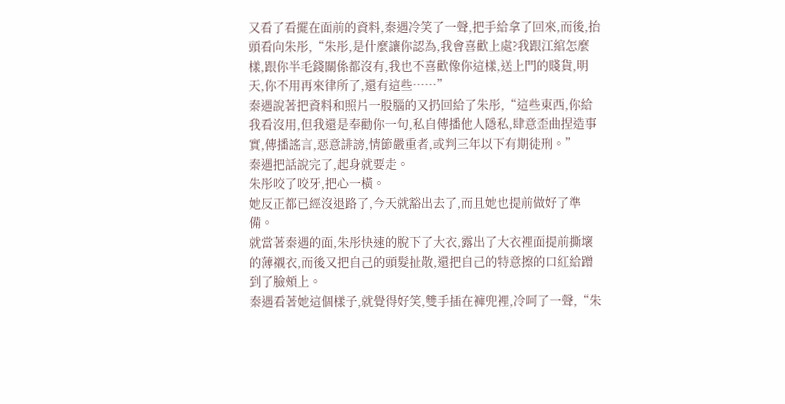又看了看擺在面前的資料,秦遇冷笑了一聲,把手給拿了回來,而後,抬頭看向朱彤,“朱彤,是什麼讓你認為,我會喜歡上處?我跟江綰怎麼樣,跟你半毛錢關係都沒有,我也不喜歡像你這樣,送上門的賤貨,明天,你不用再來律所了,還有這些……”
秦遇說著把資料和照片一股腦的又扔回給了朱彤,“這些東西,你給我看沒用,但我還是奉勸你一句,私自傳播他人隱私,肆意歪曲捏造事實,傳播謠言,惡意誹謗,情節嚴重者,或判三年以下有期徒刑。”
秦遇把話說完了,起身就要走。
朱彤咬了咬牙,把心一橫。
她反正都已經沒退路了,今天就豁出去了,而且她也提前做好了準備。
就當著秦遇的面,朱彤快速的脫下了大衣,露出了大衣裡面提前撕壞的薄襯衣,而後又把自己的頭髮扯散,還把自己的特意擦的口紅給蹭到了臉頰上。
秦遇看著她這個樣子,就覺得好笑,雙手插在褲兜裡,冷呵了一聲,“朱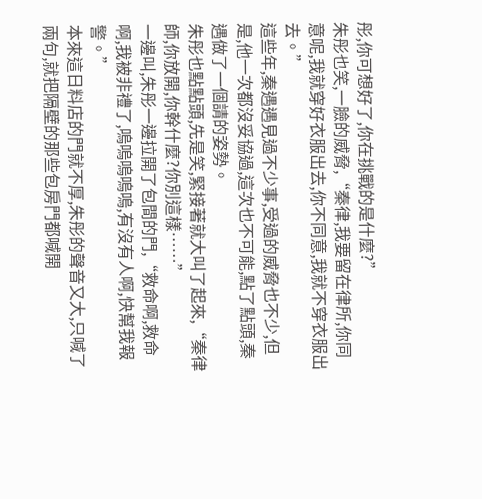彤,你可想好了,你在挑戰的是什麼?”
朱彤也笑,一臉的威脅,“秦律,我要留在律所,你同意呢,我就穿好衣服出去,你不同意,我就不穿衣服出去。”
這些年,秦遇遇見過不少事,受過的威脅也不少,但是,他一次都沒妥協過,這次也不可能,點了點頭,秦遇做了一個請的姿勢。
朱彤也點點頭,先是笑,緊接著就大叫了起來,“秦律師,你放開,你幹什麼?你別這樣……”
一邊叫,朱彤一邊拉開了包間的門,“救命啊,救命啊,我被非禮了,嗚嗚嗚嗚嗚,有沒有人啊,快幫我報警。”
本來這日料店的門就不厚,朱彤的聲音又大,只喊了兩句,就把隔壁的那些包房門都喊開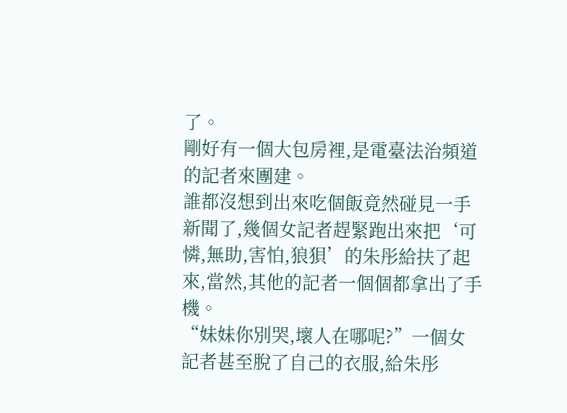了。
剛好有一個大包房裡,是電臺法治頻道的記者來團建。
誰都沒想到出來吃個飯竟然碰見一手新聞了,幾個女記者趕緊跑出來把‘可憐,無助,害怕,狼狽’的朱彤給扶了起來,當然,其他的記者一個個都拿出了手機。
“妹妹你別哭,壞人在哪呢?”一個女記者甚至脫了自己的衣服,給朱彤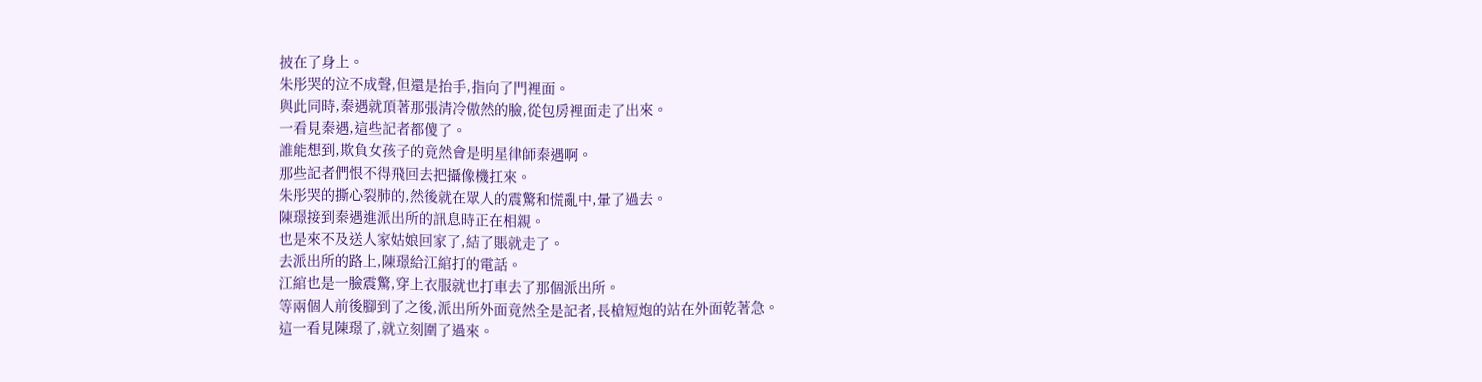披在了身上。
朱彤哭的泣不成聲,但還是抬手,指向了門裡面。
與此同時,秦遇就頂著那張清冷傲然的臉,從包房裡面走了出來。
一看見秦遇,這些記者都傻了。
誰能想到,欺負女孩子的竟然會是明星律師秦遇啊。
那些記者們恨不得飛回去把攝像機扛來。
朱彤哭的撕心裂肺的,然後就在眾人的震驚和慌亂中,暈了過去。
陳璟接到秦遇進派出所的訊息時正在相親。
也是來不及送人家姑娘回家了,結了賬就走了。
去派出所的路上,陳璟給江綰打的電話。
江綰也是一臉震驚,穿上衣服就也打車去了那個派出所。
等兩個人前後腳到了之後,派出所外面竟然全是記者,長槍短炮的站在外面乾著急。
這一看見陳璟了,就立刻圍了過來。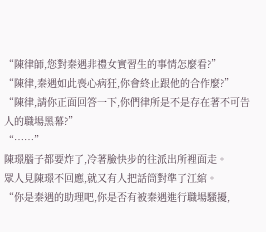“陳律師,您對秦遇非禮女實習生的事情怎麼看?”
“陳律,秦遇如此喪心病狂,你會終止跟他的合作麼?”
“陳律,請你正面回答一下,你們律所是不是存在著不可告人的職場黑幕?”
“……”
陳璟腦子都要炸了,冷著臉快步的往派出所裡面走。
眾人見陳璟不回應,就又有人把話筒對準了江綰。
“你是秦遇的助理吧,你是否有被秦遇進行職場騷擾,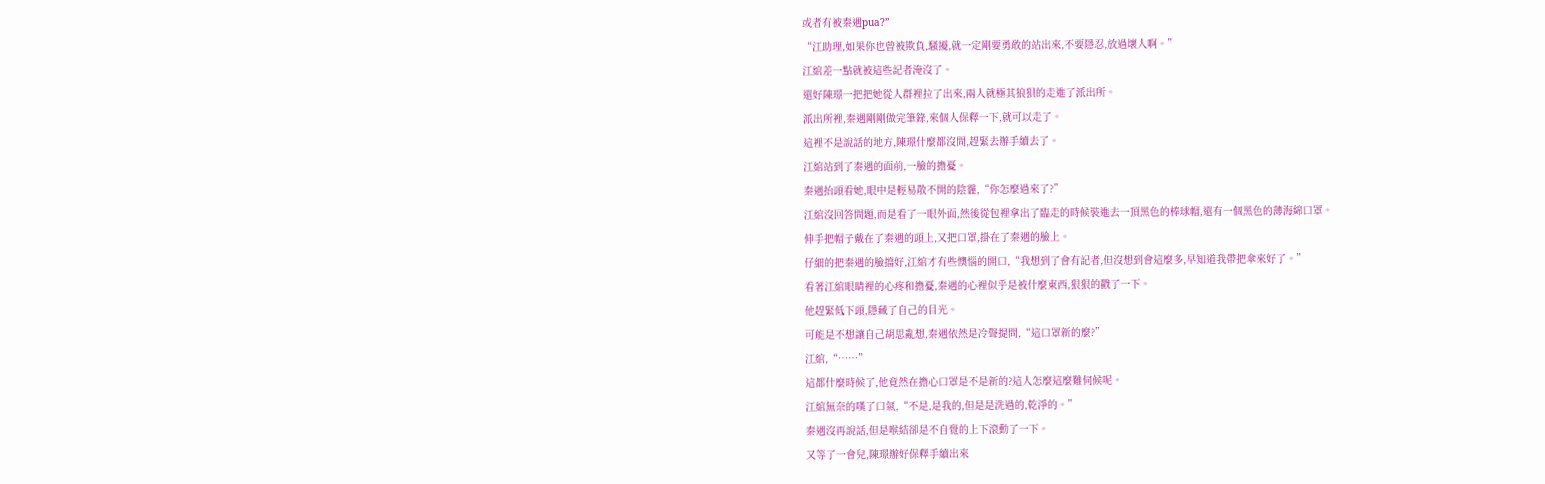或者有被秦遇pua?”
“江助理,如果你也曾被欺負,騷擾,就一定剛要勇敢的站出來,不要隱忍,放過壞人啊。”
江綰差一點就被這些記者淹沒了。
還好陳璟一把把她從人群裡拉了出來,兩人就極其狼狽的走進了派出所。
派出所裡,秦遇剛剛做完筆錄,來個人保釋一下,就可以走了。
這裡不是說話的地方,陳璟什麼都沒問,趕緊去辦手續去了。
江綰站到了秦遇的面前,一臉的擔憂。
秦遇抬頭看她,眼中是輕易散不開的陰霾,“你怎麼過來了?”
江綰沒回答問題,而是看了一眼外面,然後從包裡拿出了臨走的時候裝進去一頂黑色的棒球帽,還有一個黑色的薄海綿口罩。
伸手把帽子戴在了秦遇的頭上,又把口罩,掛在了秦遇的臉上。
仔細的把秦遇的臉擋好,江綰才有些懊惱的開口,“我想到了會有記者,但沒想到會這麼多,早知道我帶把傘來好了。”
看著江綰眼睛裡的心疼和擔憂,秦遇的心裡似乎是被什麼東西,狠狠的戳了一下。
他趕緊低下頭,隱藏了自己的目光。
可能是不想讓自己胡思亂想,秦遇依然是冷聲提問,“這口罩新的麼?”
江綰,“……”
這都什麼時候了,他竟然在擔心口罩是不是新的?這人怎麼這麼難伺候呢。
江綰無奈的嘆了口氣,“不是,是我的,但是是洗過的,乾淨的。”
秦遇沒再說話,但是喉結卻是不自覺的上下滾動了一下。
又等了一會兒,陳璟辦好保釋手續出來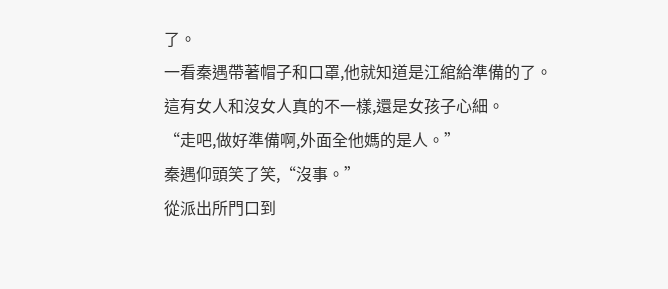了。
一看秦遇帶著帽子和口罩,他就知道是江綰給準備的了。
這有女人和沒女人真的不一樣,還是女孩子心細。
“走吧,做好準備啊,外面全他媽的是人。”
秦遇仰頭笑了笑,“沒事。”
從派出所門口到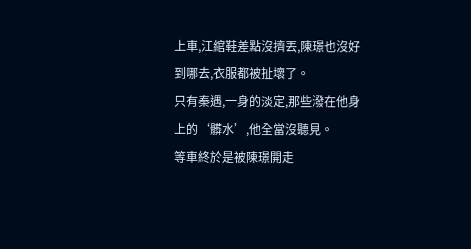上車,江綰鞋差點沒擠丟,陳璟也沒好到哪去,衣服都被扯壞了。
只有秦遇,一身的淡定,那些潑在他身上的‘髒水’,他全當沒聽見。
等車終於是被陳璟開走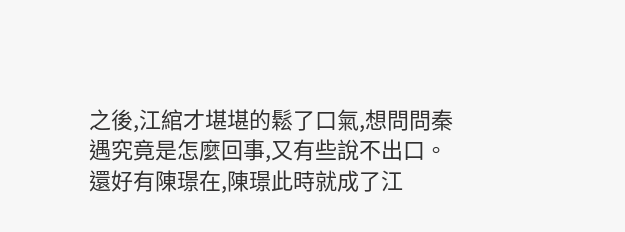之後,江綰才堪堪的鬆了口氣,想問問秦遇究竟是怎麼回事,又有些說不出口。
還好有陳璟在,陳璟此時就成了江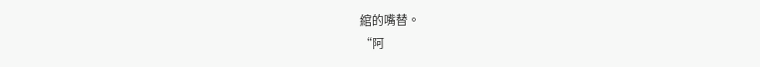綰的嘴替。
“阿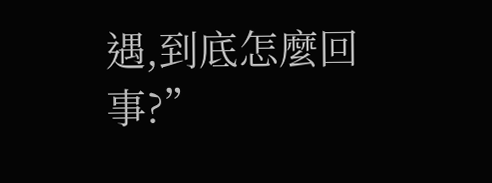遇,到底怎麼回事?”